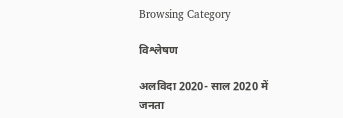Browsing Category

विश्लेषण

अलविदा 2020- साल 2020 में जनता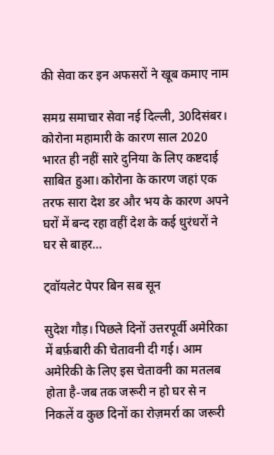की सेवा कर इन अफसरों ने खूब कमाए नाम

समग्र समाचार सेवा नई दिल्ली, 30दिसंबर। कोरोना महामारी के कारण साल 2020 भारत ही नहीं सारे दुनिया के लिए कष्टदाई साबित हुआ। कोरोना के कारण जहां एक तरफ सारा देश डर और भय के कारण अपने घरों में बन्द रहा वहीं देश के कई धुरंधरों ने घर से बाहर…

ट्वॉयलेट पेपर बिन सब सून

सुदेश गौड़। पिछले दिनों उत्तरपूर्वी अमेरिका में बर्फ़बारी की चेतावनी दी गई। आम अमेरिकी के लिए इस चेतावनी का मतलब होता है-जब तक जरूरी न हो घर से न निकलें व कुछ दिनों का रोज़मर्रा का जरूरी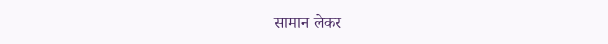सामान लेकर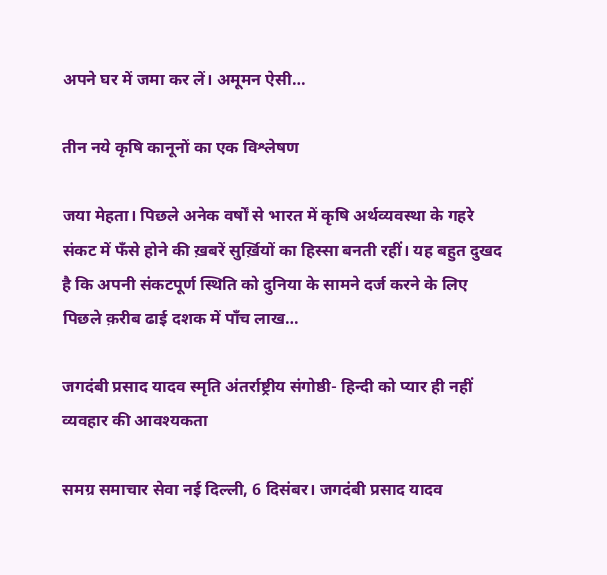अपने घर में जमा कर लें। अमूमन ऐसी…

तीन नये कृषि कानूनों का एक विश्लेषण

जया मेहता। पिछले अनेक वर्षों से भारत में कृषि अर्थव्यवस्था के गहरे संकट में फँसे होने की ख़बरें सुर्ख़ियों का हिस्सा बनती रहीं। यह बहुत दुखद है कि अपनी संकटपूर्ण स्थिति को दुनिया के सामने दर्ज करने के लिए पिछले क़रीब ढाई दशक में पाँच लाख…

जगदंबी प्रसाद यादव स्मृति अंतर्राष्ट्रीय संगोष्ठी- हिन्दी को प्यार ही नहीं व्यवहार की आवश्यकता

समग्र समाचार सेवा नई दिल्ली, 6 दिसंबर। जगदंबी प्रसाद यादव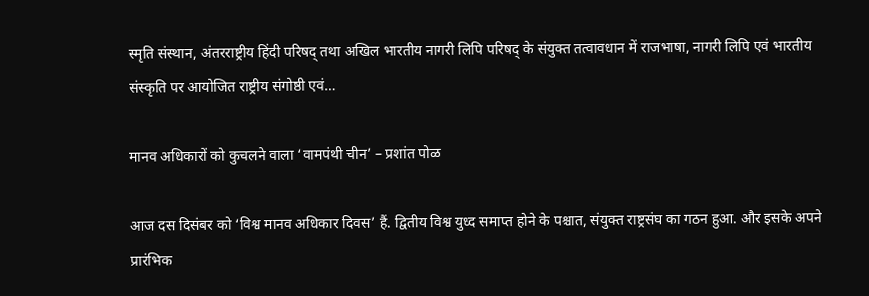स्मृति संस्थान, अंतरराष्ट्रीय हिंदी परिषद् तथा अखिल भारतीय नागरी लिपि परिषद् के संयुक्त तत्वावधान में राजभाषा, नागरी लिपि एवं भारतीय संस्कृति पर आयोजित राष्ट्रीय संगोष्ठी एवं…

मानव अधिकारों को कुचलने वाला ‘वामपंथी चीन’ – प्रशांत पोळ

आज दस दिसंबर को ‘विश्व मानव अधिकार दिवस’ हैं. द्वितीय विश्व युध्द समाप्त होने के पश्चात, संयुक्त राष्ट्रसंघ का गठन हुआ. और इसके अपने प्रारंभिक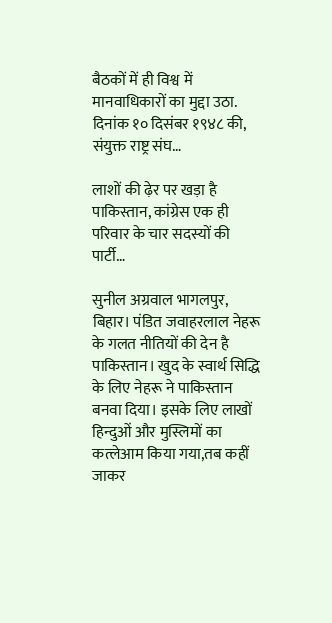बैठकों में ही विश्व में मानवाधिकारों का मुद्दा उठा. दिनांक १० दिसंबर १९४८ की, संयुक्त राष्ट्र संघ…

लाशों की ढ़ेर पर खड़ा है पाकिस्तान, कांग्रेस एक ही परिवार के चार सदस्यों की पार्टी…

सुनील अग्रवाल भागलपुर, बिहार। पंडित जवाहरलाल नेहरू के गलत नीतियों की देन है पाकिस्तान। खुद के स्वार्थ सिद्धि के लिए नेहरू ने पाकिस्तान बनवा दिया। इसके लिए लाखों हिन्दुओं और मुस्लिमों का कत्लेआम किया गया,तब कहीं जाकर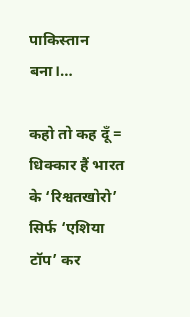पाकिस्तान बना।…

कहो तो कह दूँ = धिक्कार हैं भारत के ‘रिश्वतखोरो’ सिर्फ ‘एशिया टॉप’ कर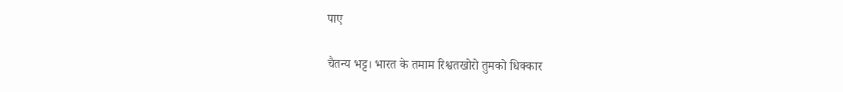पाए

चैतन्य भट्ट। भारत के तमाम रिश्वतखोरो तुमको धिक्कार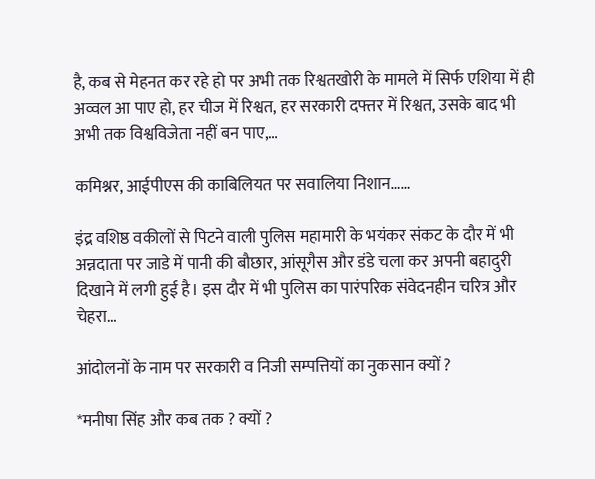है, कब से मेहनत कर रहे हो पर अभी तक रिश्वतखोरी के मामले में सिर्फ एशिया में ही अव्वल आ पाए हो, हर चीज में रिश्वत, हर सरकारी दफ्तर में रिश्वत, उसके बाद भी अभी तक विश्वविजेता नहीं बन पाए,…

कमिश्नर, आईपीएस की काबिलियत पर सवालिया निशान……

इंद्र वशिष्ठ वकीलों से पिटने वाली पुलिस महामारी के भयंकर संकट के दौर में भी अन्नदाता पर जाडे में पानी की बौछार, आंसूगैस और डंडे चला कर अपनी बहादुरी दिखाने में लगी हुई है। इस दौर में भी पुलिस का पारंपरिक संवेदनहीन चरित्र और चेहरा…

आंदोलनों के नाम पर सरकारी व निजी सम्पत्तियों का नुकसान क्यों ?

*मनीषा सिंह और कब तक ? क्यों ?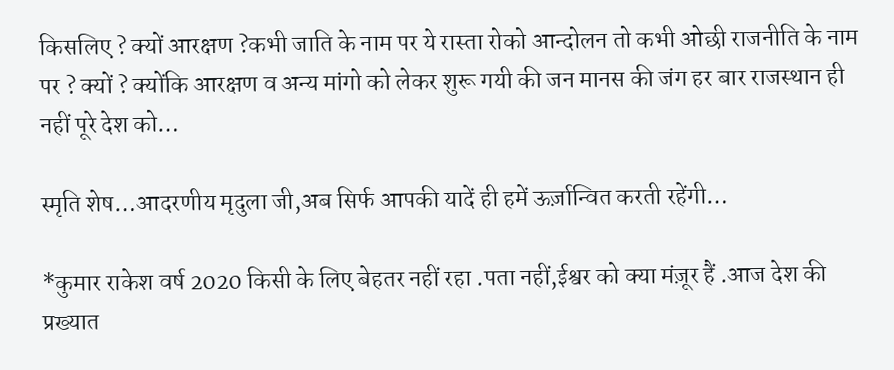किसलिए ? क्यों आरक्षण ?कभी जाति के नाम पर ये रास्ता रोको आन्दोलन तो कभी ओछी राजनीति के नाम पर ? क्यों ? क्योंकि आरक्षण व अन्य मांगो को लेकर शुरू गयी की जन मानस की जंग हर बार राजस्थान ही नहीं पूरे देश को…

स्मृति शेष…आदरणीय मृदुला जी,अब सिर्फ आपकी यादें ही हमें ऊर्ज़ान्वित करती रहेंगी…

*कुमार राकेश वर्ष 2020 किसी के लिए बेहतर नहीं रहा .पता नहीं,ईश्वर को क्या मंज़ूर हैं .आज देश की प्रख्यात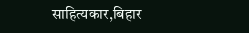साहित्यकार,बिहार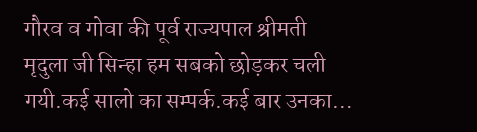गौरव व गोवा की पूर्व राज्यपाल श्रीमती मृदुला जी सिन्हा हम सबको छोड़कर चली गयी.कई सालो का सम्पर्क.कई बार उनका…